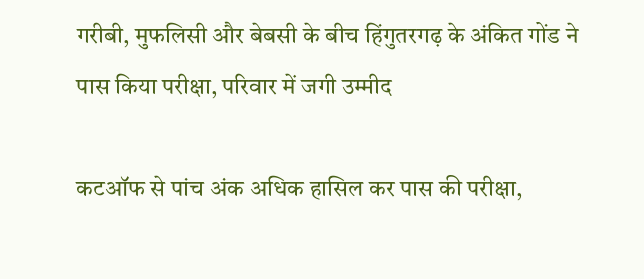गरीबी, मुफलिसी और बेबसी के बीच हिंगुतरगढ़ के अंकित गोंड ने पास किया परीक्षा, परिवार में जगी उम्मीद

कटऑफ से पांच अंक अधिक हासिल कर पास की परीक्षा,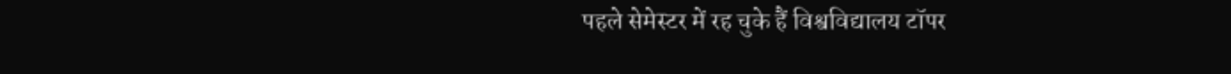पहले सेमेस्टर में रह चुके हैं विश्वविद्यालय टॉपर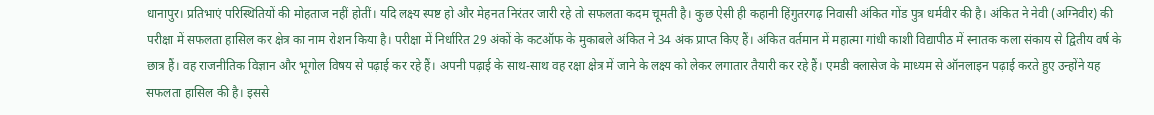धानापुर। प्रतिभाएं परिस्थितियों की मोहताज नहीं होतीं। यदि लक्ष्य स्पष्ट हो और मेहनत निरंतर जारी रहे तो सफलता कदम चूमती है। कुछ ऐसी ही कहानी हिंगुतरगढ़ निवासी अंकित गोंड पुत्र धर्मवीर की है। अंकित ने नेवी (अग्निवीर) की परीक्षा में सफलता हासिल कर क्षेत्र का नाम रोशन किया है। परीक्षा में निर्धारित 29 अंकों के कटऑफ के मुकाबले अंकित ने 34 अंक प्राप्त किए हैं। अंकित वर्तमान में महात्मा गांधी काशी विद्यापीठ में स्नातक कला संकाय से द्वितीय वर्ष के छात्र हैं। वह राजनीतिक विज्ञान और भूगोल विषय से पढ़ाई कर रहे हैं। अपनी पढ़ाई के साथ-साथ वह रक्षा क्षेत्र में जाने के लक्ष्य को लेकर लगातार तैयारी कर रहे हैं। एमडी क्लासेज के माध्यम से ऑनलाइन पढ़ाई करते हुए उन्होंने यह सफलता हासिल की है। इससे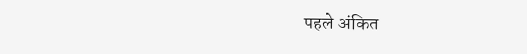पहले अंकित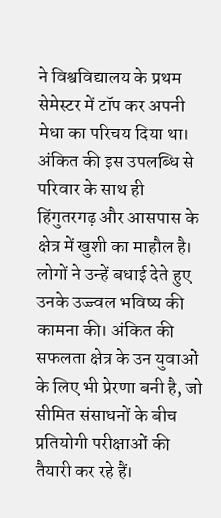ने विश्वविद्यालय के प्रथम सेमेस्टर में टॉप कर अपनी मेधा का परिचय दिया था। अंकित की इस उपलब्धि से परिवार के साथ ही हिंगुतरगढ़ और आसपास के क्षेत्र में खुशी का माहौल है। लोगों ने उन्हें बधाई देते हुए उनके उज्ज्वल भविष्य की कामना की। अंकित की सफलता क्षेत्र के उन युवाओं के लिए भी प्रेरणा बनी है, जो सीमित संसाधनों के बीच प्रतियोगी परीक्षाओं की तैयारी कर रहे हैं।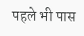पहले भी पास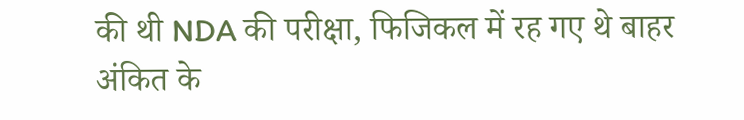की थी NDA की परीक्षा, फिजिकल में रह गए थे बाहर
अंकित के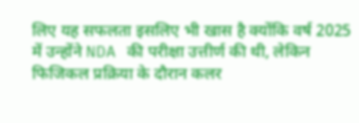लिए यह सफलता इसलिए भी खास है क्योंकि वर्ष 2025 में उन्होंने NDA की परीक्षा उत्तीर्ण की थी, लेकिन फिजिकल प्रक्रिया के दौरान कलर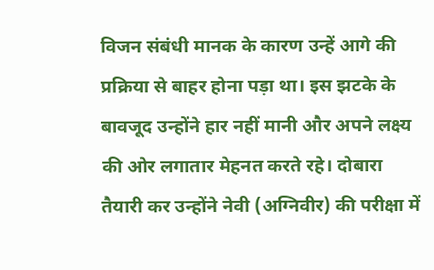विजन संबंधी मानक के कारण उन्हें आगे की प्रक्रिया से बाहर होना पड़ा था। इस झटके के बावजूद उन्होंने हार नहीं मानी और अपने लक्ष्य की ओर लगातार मेहनत करते रहे। दोबारा तैयारी कर उन्होंने नेवी (अग्निवीर) की परीक्षा में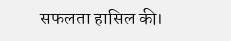सफलता हासिल की।